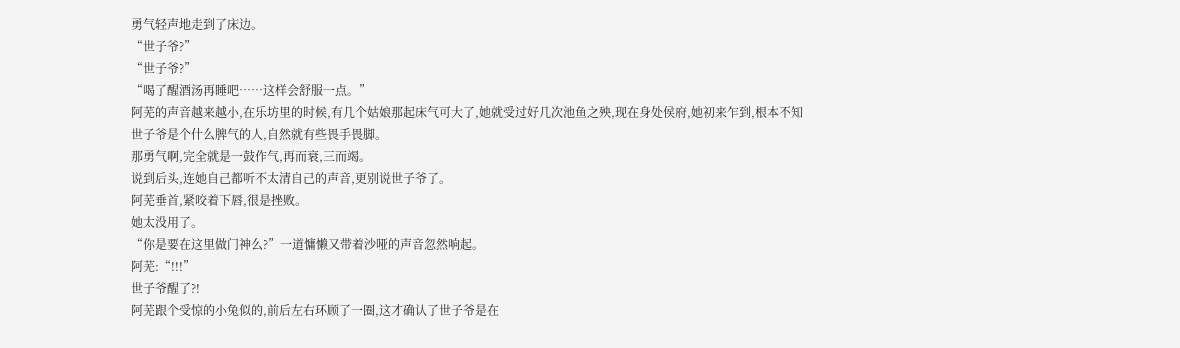勇气轻声地走到了床边。
“世子爷?”
“世子爷?”
“喝了醒酒汤再睡吧……这样会舒服一点。”
阿芜的声音越来越小,在乐坊里的时候,有几个姑娘那起床气可大了,她就受过好几次池鱼之殃,现在身处侯府,她初来乍到,根本不知世子爷是个什么脾气的人,自然就有些畏手畏脚。
那勇气啊,完全就是一鼓作气,再而衰,三而竭。
说到后头,连她自己都听不太清自己的声音,更别说世子爷了。
阿芜垂首,紧咬着下唇,很是挫败。
她太没用了。
“你是要在这里做门神么?”一道慵懒又带着沙哑的声音忽然响起。
阿芜:“!!!”
世子爷醒了?!
阿芜跟个受惊的小兔似的,前后左右环顾了一圈,这才确认了世子爷是在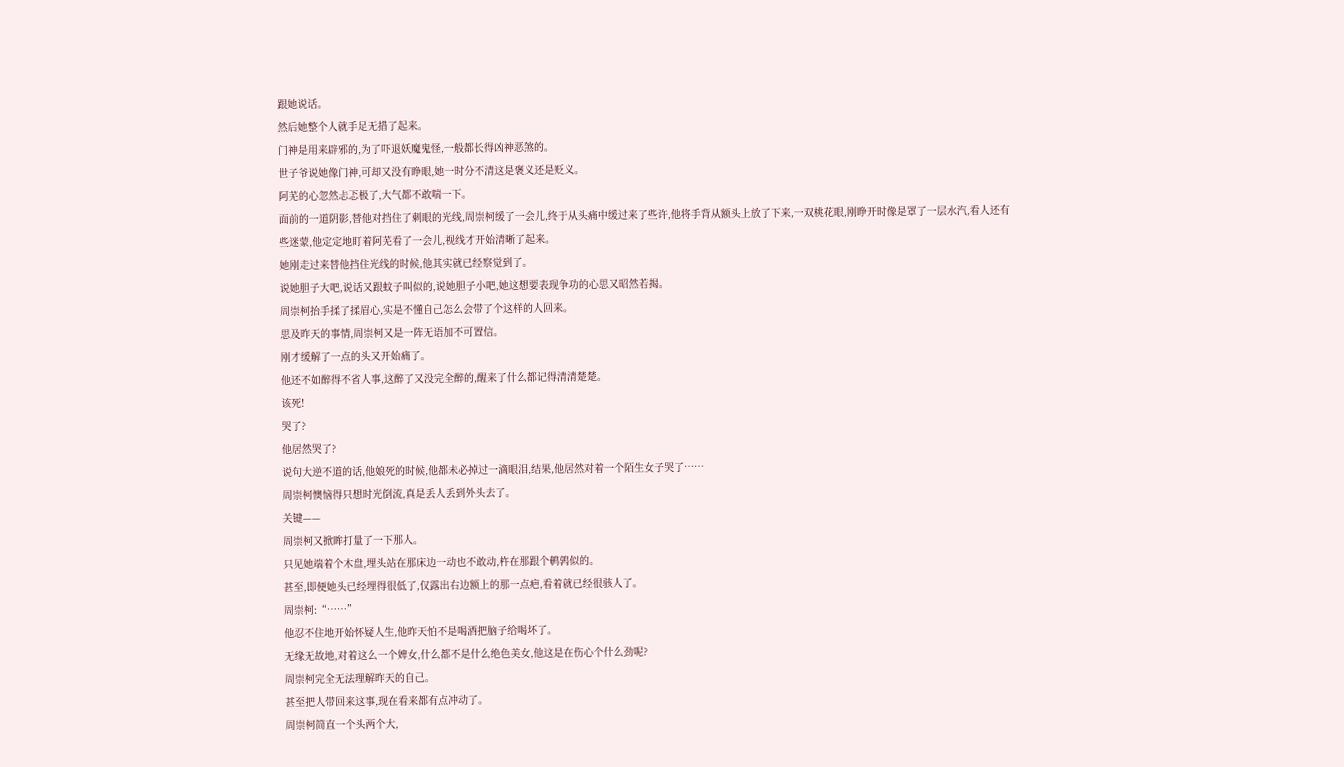跟她说话。
然后她整个人就手足无措了起来。
门神是用来辟邪的,为了吓退妖魔鬼怪,一般都长得凶神恶煞的。
世子爷说她像门神,可却又没有睁眼,她一时分不清这是褒义还是贬义。
阿芜的心忽然忐忑极了,大气都不敢喘一下。
面前的一道阴影,替他对挡住了刺眼的光线,周崇柯缓了一会儿,终于从头痛中缓过来了些许,他将手背从额头上放了下来,一双桃花眼,刚睁开时像是罩了一层水汽,看人还有些迷蒙,他定定地盯着阿芜看了一会儿,视线才开始清晰了起来。
她刚走过来替他挡住光线的时候,他其实就已经察觉到了。
说她胆子大吧,说话又跟蚊子叫似的,说她胆子小吧,她这想要表现争功的心思又昭然若揭。
周崇柯抬手揉了揉眉心,实是不懂自己怎么会带了个这样的人回来。
思及昨天的事情,周崇柯又是一阵无语加不可置信。
刚才缓解了一点的头又开始痛了。
他还不如醉得不省人事,这醉了又没完全醉的,醒来了什么都记得清清楚楚。
该死!
哭了?
他居然哭了?
说句大逆不道的话,他娘死的时候,他都未必掉过一滴眼泪,结果,他居然对着一个陌生女子哭了……
周崇柯懊恼得只想时光倒流,真是丢人丢到外头去了。
关键——
周崇柯又掀眸打量了一下那人。
只见她端着个木盘,埋头站在那床边一动也不敢动,杵在那跟个鹌鹑似的。
甚至,即便她头已经埋得很低了,仅露出右边额上的那一点疤,看着就已经很骇人了。
周崇柯:“……”
他忍不住地开始怀疑人生,他昨天怕不是喝酒把脑子给喝坏了。
无缘无故地,对着这么一个婢女,什么都不是什么绝色美女,他这是在伤心个什么劲呢?
周崇柯完全无法理解昨天的自己。
甚至把人带回来这事,现在看来都有点冲动了。
周崇柯简直一个头两个大,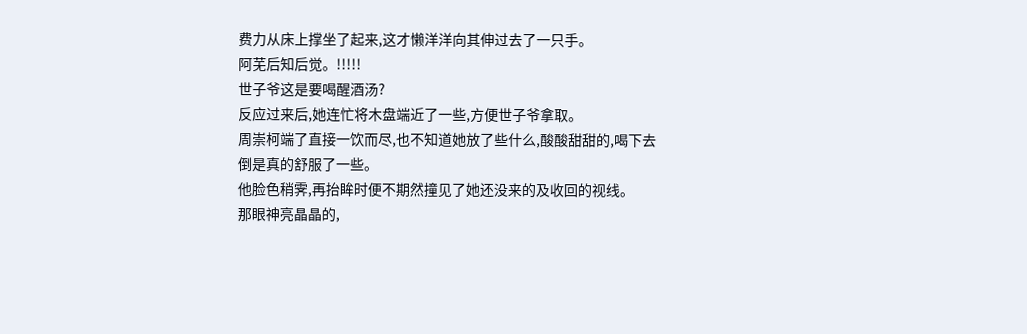费力从床上撑坐了起来,这才懒洋洋向其伸过去了一只手。
阿芜后知后觉。!!!!!
世子爷这是要喝醒酒汤?
反应过来后,她连忙将木盘端近了一些,方便世子爷拿取。
周崇柯端了直接一饮而尽,也不知道她放了些什么,酸酸甜甜的,喝下去倒是真的舒服了一些。
他脸色稍霁,再抬眸时便不期然撞见了她还没来的及收回的视线。
那眼神亮晶晶的,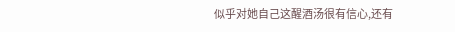似乎对她自己这醒酒汤很有信心,还有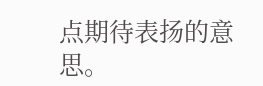点期待表扬的意思。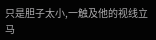只是胆子太小,一触及他的视线立马